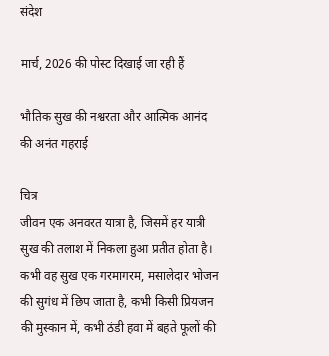संदेश

मार्च, 2026 की पोस्ट दिखाई जा रही हैं

भौतिक सुख की नश्वरता और आत्मिक आनंद की अनंत गहराई

चित्र
जीवन एक अनवरत यात्रा है, जिसमें हर यात्री सुख की तलाश में निकला हुआ प्रतीत होता है। कभी वह सुख एक गरमागरम, मसालेदार भोजन की सुगंध में छिप जाता है, कभी किसी प्रियजन की मुस्कान में, कभी ठंडी हवा में बहते फूलों की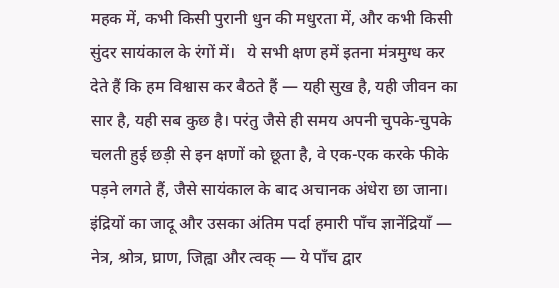महक में, कभी किसी पुरानी धुन की मधुरता में, और कभी किसी सुंदर सायंकाल के रंगों में।   ये सभी क्षण हमें इतना मंत्रमुग्ध कर देते हैं कि हम विश्वास कर बैठते हैं — यही सुख है, यही जीवन का सार है, यही सब कुछ है। परंतु जैसे ही समय अपनी चुपके-चुपके चलती हुई छड़ी से इन क्षणों को छूता है, वे एक-एक करके फीके पड़ने लगते हैं, जैसे सायंकाल के बाद अचानक अंधेरा छा जाना। इंद्रियों का जादू और उसका अंतिम पर्दा हमारी पाँच ज्ञानेंद्रियाँ — नेत्र, श्रोत्र, घ्राण, जिह्वा और त्वक् — ये पाँच द्वार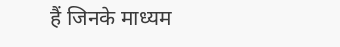हैं जिनके माध्यम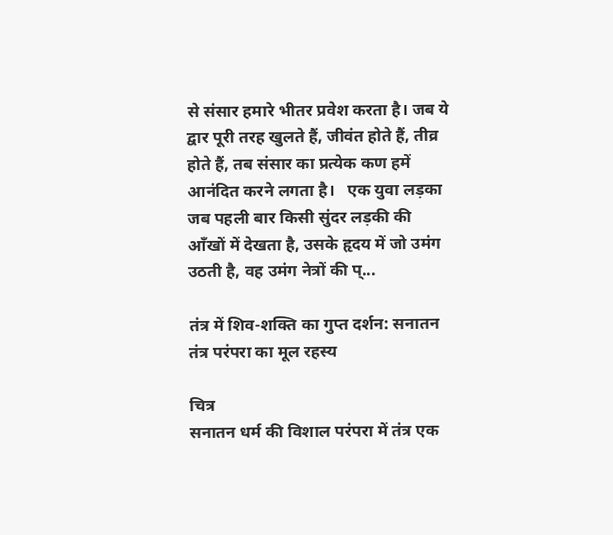से संसार हमारे भीतर प्रवेश करता है। जब ये द्वार पूरी तरह खुलते हैं, जीवंत होते हैं, तीव्र होते हैं, तब संसार का प्रत्येक कण हमें आनंदित करने लगता है।   एक युवा लड़का जब पहली बार किसी सुंदर लड़की की आँखों में देखता है, उसके हृदय में जो उमंग उठती है, वह उमंग नेत्रों की प्...

तंत्र में शिव-शक्ति का गुप्त दर्शन: सनातन तंत्र परंपरा का मूल रहस्य

चित्र
सनातन धर्म की विशाल परंपरा में तंत्र एक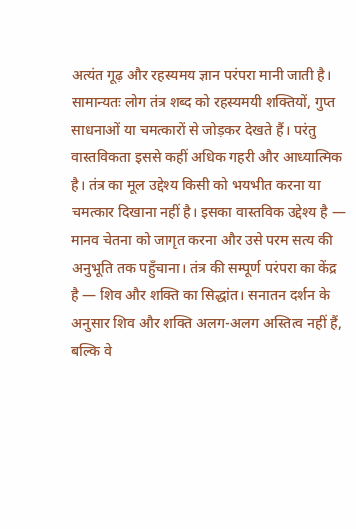अत्यंत गूढ़ और रहस्यमय ज्ञान परंपरा मानी जाती है। सामान्यतः लोग तंत्र शब्द को रहस्यमयी शक्तियों, गुप्त साधनाओं या चमत्कारों से जोड़कर देखते हैं। परंतु वास्तविकता इससे कहीं अधिक गहरी और आध्यात्मिक है। तंत्र का मूल उद्देश्य किसी को भयभीत करना या चमत्कार दिखाना नहीं है। इसका वास्तविक उद्देश्य है — मानव चेतना को जागृत करना और उसे परम सत्य की अनुभूति तक पहुँचाना। तंत्र की सम्पूर्ण परंपरा का केंद्र है — शिव और शक्ति का सिद्धांत। सनातन दर्शन के अनुसार शिव और शक्ति अलग-अलग अस्तित्व नहीं हैं, बल्कि वे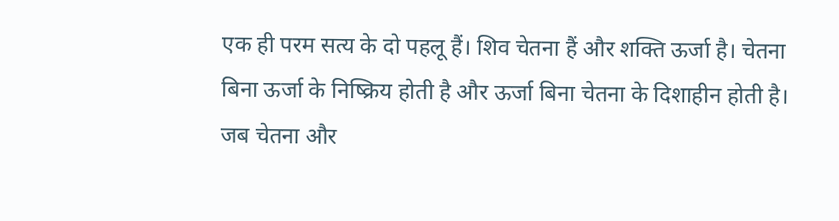एक ही परम सत्य के दो पहलू हैं। शिव चेतना हैं और शक्ति ऊर्जा है। चेतना बिना ऊर्जा के निष्क्रिय होती है और ऊर्जा बिना चेतना के दिशाहीन होती है। जब चेतना और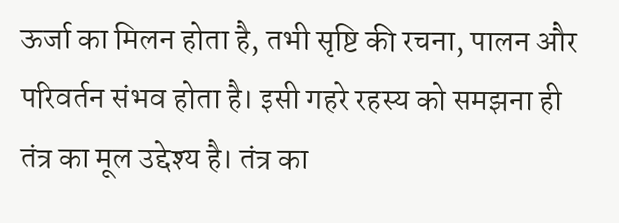ऊर्जा का मिलन होता है, तभी सृष्टि की रचना, पालन और परिवर्तन संभव होता है। इसी गहरे रहस्य को समझना ही तंत्र का मूल उद्देश्य है। तंत्र का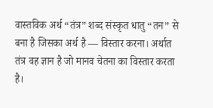वास्तविक अर्थ “तंत्र” शब्द संस्कृत धातु “तन” से बना है जिसका अर्थ है — विस्तार करना। अर्थात तंत्र वह ज्ञान है जो मानव चेतना का विस्तार करता है।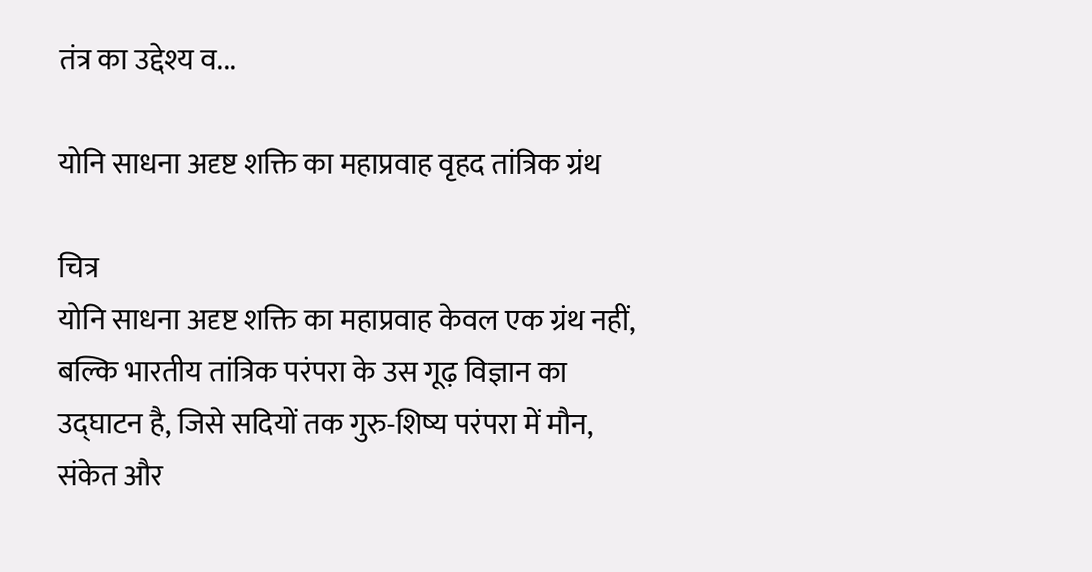तंत्र का उद्देश्य व...

योनि साधना अदृष्ट शक्ति का महाप्रवाह वृहद तांत्रिक ग्रंथ

चित्र
योनि साधना अदृष्ट शक्ति का महाप्रवाह केवल एक ग्रंथ नहीं, बल्कि भारतीय तांत्रिक परंपरा के उस गूढ़ विज्ञान का उद्घाटन है, जिसे सदियों तक गुरु-शिष्य परंपरा में मौन, संकेत और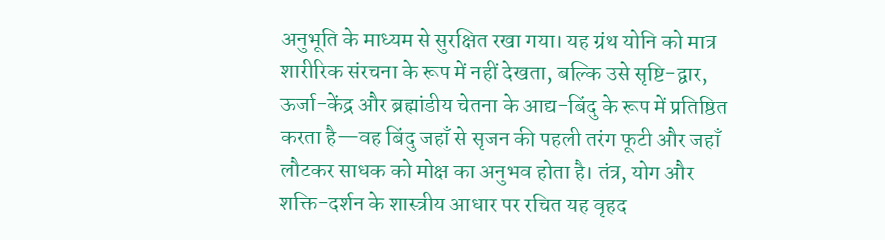अनुभूति के माध्यम से सुरक्षित रखा गया। यह ग्रंथ योनि को मात्र शारीरिक संरचना के रूप में नहीं देखता, बल्कि उसे सृष्टि-द्वार, ऊर्जा-केंद्र और ब्रह्मांडीय चेतना के आद्य-बिंदु के रूप में प्रतिष्ठित करता है—वह बिंदु जहाँ से सृजन की पहली तरंग फूटी और जहाँ लौटकर साधक को मोक्ष का अनुभव होता है। तंत्र, योग और शक्ति-दर्शन के शास्त्रीय आधार पर रचित यह वृहद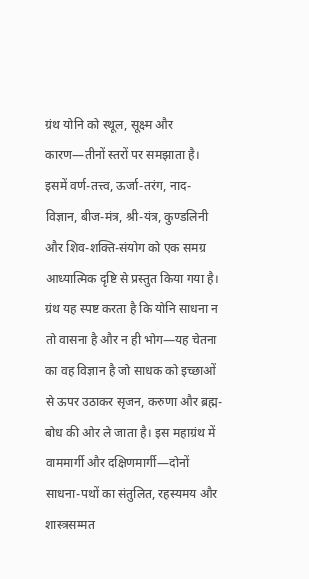ग्रंथ योनि को स्थूल, सूक्ष्म और कारण—तीनों स्तरों पर समझाता है। इसमें वर्ण-तत्त्व, ऊर्जा-तरंग, नाद-विज्ञान, बीज-मंत्र, श्री-यंत्र, कुण्डलिनी और शिव-शक्ति-संयोग को एक समग्र आध्यात्मिक दृष्टि से प्रस्तुत किया गया है। ग्रंथ यह स्पष्ट करता है कि योनि साधना न तो वासना है और न ही भोग—यह चेतना का वह विज्ञान है जो साधक को इच्छाओं से ऊपर उठाकर सृजन, करुणा और ब्रह्म-बोध की ओर ले जाता है। इस महाग्रंथ में वाममार्गी और दक्षिणमार्गी—दोनों साधना-पथों का संतुलित, रहस्यमय और शास्त्रसम्मत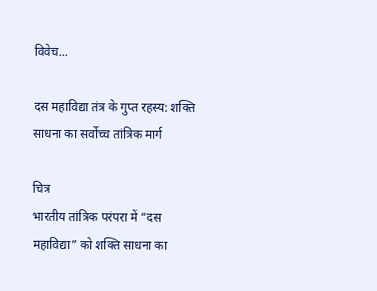विवेच...

दस महाविद्या तंत्र के गुप्त रहस्य: शक्ति साधना का सर्वोच्च तांत्रिक मार्ग

चित्र
भारतीय तांत्रिक परंपरा में “दस महाविद्या” को शक्ति साधना का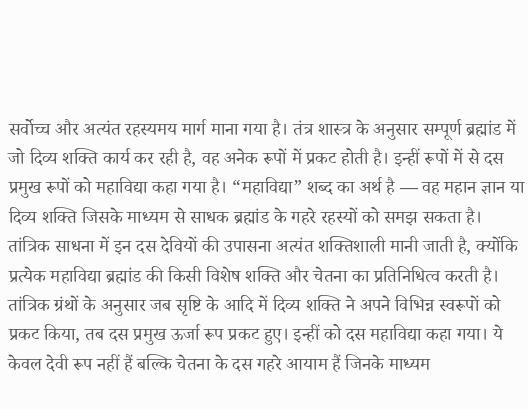सर्वोच्च और अत्यंत रहस्यमय मार्ग माना गया है। तंत्र शास्त्र के अनुसार सम्पूर्ण ब्रह्मांड में जो दिव्य शक्ति कार्य कर रही है, वह अनेक रूपों में प्रकट होती है। इन्हीं रूपों में से दस प्रमुख रूपों को महाविद्या कहा गया है। “महाविद्या” शब्द का अर्थ है — वह महान ज्ञान या दिव्य शक्ति जिसके माध्यम से साधक ब्रह्मांड के गहरे रहस्यों को समझ सकता है। तांत्रिक साधना में इन दस देवियों की उपासना अत्यंत शक्तिशाली मानी जाती है, क्योंकि प्रत्येक महाविद्या ब्रह्मांड की किसी विशेष शक्ति और चेतना का प्रतिनिधित्व करती है। तांत्रिक ग्रंथों के अनुसार जब सृष्टि के आदि में दिव्य शक्ति ने अपने विभिन्न स्वरूपों को प्रकट किया, तब दस प्रमुख ऊर्जा रूप प्रकट हुए। इन्हीं को दस महाविद्या कहा गया। ये केवल देवी रूप नहीं हैं बल्कि चेतना के दस गहरे आयाम हैं जिनके माध्यम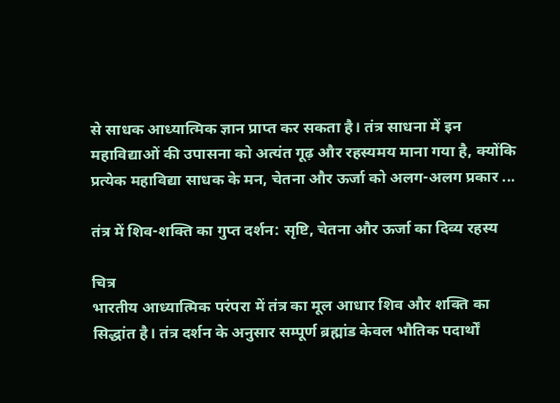से साधक आध्यात्मिक ज्ञान प्राप्त कर सकता है। तंत्र साधना में इन महाविद्याओं की उपासना को अत्यंत गूढ़ और रहस्यमय माना गया है, क्योंकि प्रत्येक महाविद्या साधक के मन, चेतना और ऊर्जा को अलग-अलग प्रकार ...

तंत्र में शिव-शक्ति का गुप्त दर्शन: सृष्टि, चेतना और ऊर्जा का दिव्य रहस्य

चित्र
भारतीय आध्यात्मिक परंपरा में तंत्र का मूल आधार शिव और शक्ति का सिद्धांत है। तंत्र दर्शन के अनुसार सम्पूर्ण ब्रह्मांड केवल भौतिक पदार्थों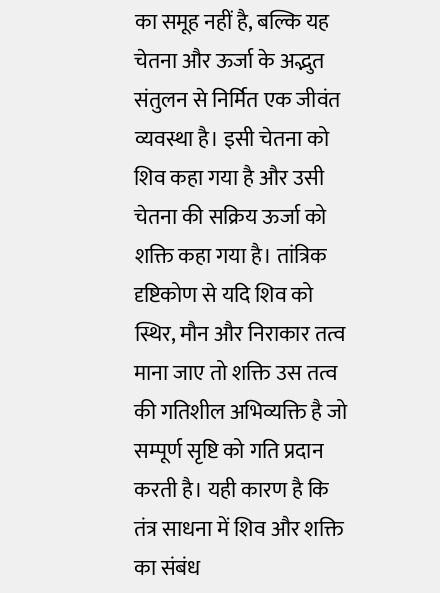का समूह नहीं है, बल्कि यह चेतना और ऊर्जा के अद्भुत संतुलन से निर्मित एक जीवंत व्यवस्था है। इसी चेतना को शिव कहा गया है और उसी चेतना की सक्रिय ऊर्जा को शक्ति कहा गया है। तांत्रिक दृष्टिकोण से यदि शिव को स्थिर, मौन और निराकार तत्व माना जाए तो शक्ति उस तत्व की गतिशील अभिव्यक्ति है जो सम्पूर्ण सृष्टि को गति प्रदान करती है। यही कारण है कि तंत्र साधना में शिव और शक्ति का संबंध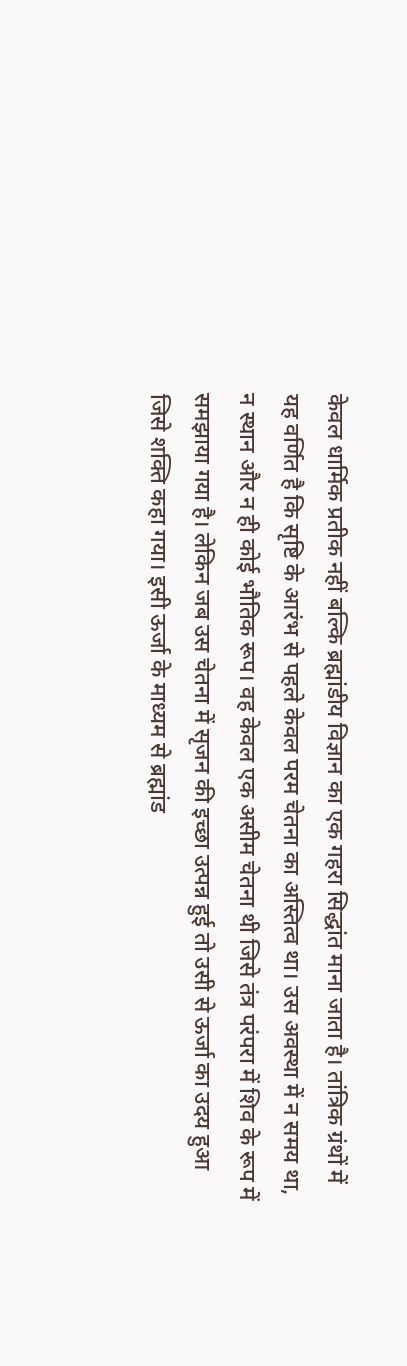केवल धार्मिक प्रतीक नहीं बल्कि ब्रह्मांडीय विज्ञान का एक गहरा सिद्धांत माना जाता है। तांत्रिक ग्रंथों में यह वर्णित है कि सृष्टि के आरंभ से पहले केवल परम चेतना का अस्तित्व था। उस अवस्था में न समय था, न स्थान और न ही कोई भौतिक रूप। वह केवल एक असीम चेतना थी जिसे तंत्र परंपरा में शिव के रूप में समझाया गया है। लेकिन जब उस चेतना में सृजन की इच्छा उत्पन्न हुई तो उसी से ऊर्जा का उदय हुआ जिसे शक्ति कहा गया। इसी ऊर्जा के माध्यम से ब्रह्मांड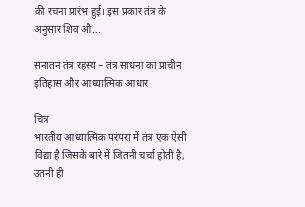की रचना प्रारंभ हुई। इस प्रकार तंत्र के अनुसार शिव औ...

सनातन तंत्र रहस्य – तंत्र साधना का प्राचीन इतिहास और आध्यात्मिक आधार

चित्र
भारतीय आध्यात्मिक परंपरा में तंत्र एक ऐसी विद्या है जिसके बारे में जितनी चर्चा होती है, उतनी ही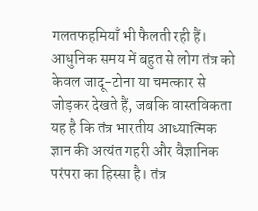गलतफहमियाँ भी फैलती रही हैं। आधुनिक समय में बहुत से लोग तंत्र को केवल जादू-टोना या चमत्कार से जोड़कर देखते हैं, जबकि वास्तविकता यह है कि तंत्र भारतीय आध्यात्मिक ज्ञान की अत्यंत गहरी और वैज्ञानिक परंपरा का हिस्सा है। तंत्र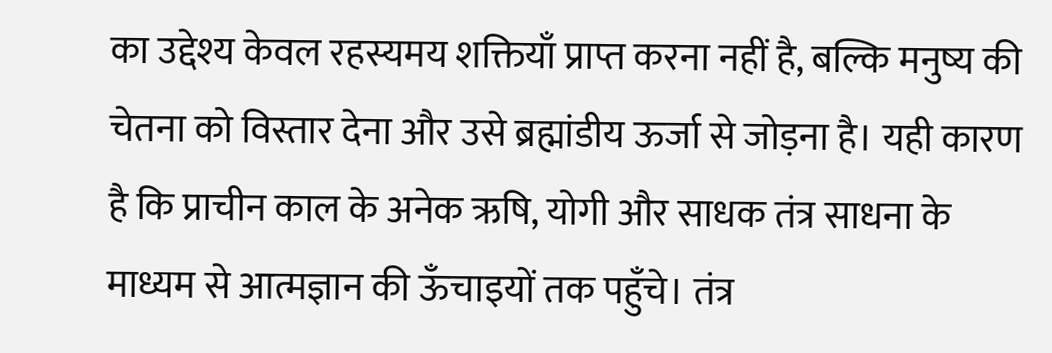का उद्देश्य केवल रहस्यमय शक्तियाँ प्राप्त करना नहीं है, बल्कि मनुष्य की चेतना को विस्तार देना और उसे ब्रह्मांडीय ऊर्जा से जोड़ना है। यही कारण है कि प्राचीन काल के अनेक ऋषि, योगी और साधक तंत्र साधना के माध्यम से आत्मज्ञान की ऊँचाइयों तक पहुँचे। तंत्र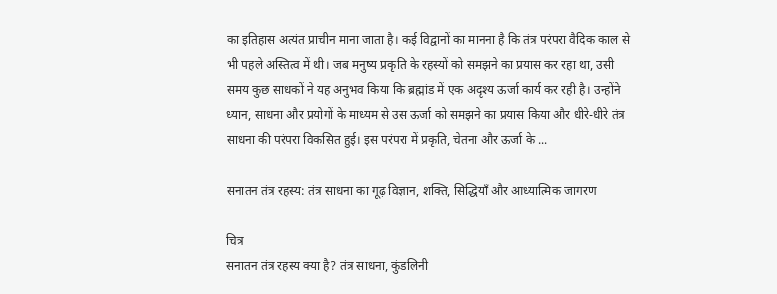का इतिहास अत्यंत प्राचीन माना जाता है। कई विद्वानों का मानना है कि तंत्र परंपरा वैदिक काल से भी पहले अस्तित्व में थी। जब मनुष्य प्रकृति के रहस्यों को समझने का प्रयास कर रहा था, उसी समय कुछ साधकों ने यह अनुभव किया कि ब्रह्मांड में एक अदृश्य ऊर्जा कार्य कर रही है। उन्होंने ध्यान, साधना और प्रयोगों के माध्यम से उस ऊर्जा को समझने का प्रयास किया और धीरे-धीरे तंत्र साधना की परंपरा विकसित हुई। इस परंपरा में प्रकृति, चेतना और ऊर्जा के ...

सनातन तंत्र रहस्य: तंत्र साधना का गूढ़ विज्ञान, शक्ति, सिद्धियाँ और आध्यात्मिक जागरण

चित्र
सनातन तंत्र रहस्य क्या है? तंत्र साधना, कुंडलिनी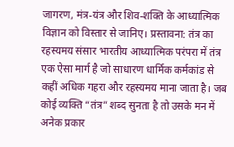जागरण, मंत्र-यंत्र और शिव-शक्ति के आध्यात्मिक विज्ञान को विस्तार से जानिए। प्रस्तावना: तंत्र का रहस्यमय संसार भारतीय आध्यात्मिक परंपरा में तंत्र एक ऐसा मार्ग है जो साधारण धार्मिक कर्मकांड से कहीं अधिक गहरा और रहस्यमय माना जाता है। जब कोई व्यक्ति “तंत्र” शब्द सुनता है तो उसके मन में अनेक प्रकार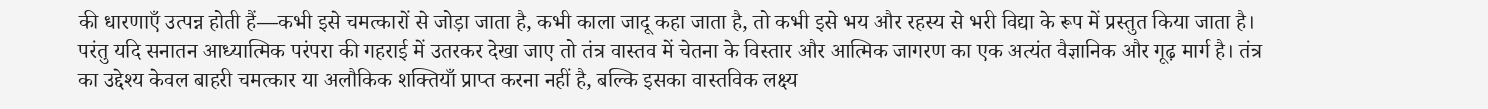की धारणाएँ उत्पन्न होती हैं—कभी इसे चमत्कारों से जोड़ा जाता है, कभी काला जादू कहा जाता है, तो कभी इसे भय और रहस्य से भरी विद्या के रूप में प्रस्तुत किया जाता है। परंतु यदि सनातन आध्यात्मिक परंपरा की गहराई में उतरकर देखा जाए तो तंत्र वास्तव में चेतना के विस्तार और आत्मिक जागरण का एक अत्यंत वैज्ञानिक और गूढ़ मार्ग है। तंत्र का उद्देश्य केवल बाहरी चमत्कार या अलौकिक शक्तियाँ प्राप्त करना नहीं है, बल्कि इसका वास्तविक लक्ष्य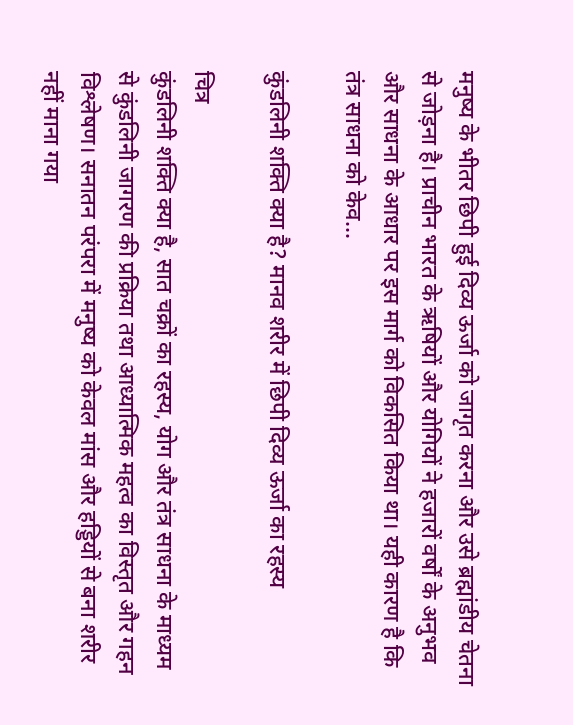मनुष्य के भीतर छिपी हुई दिव्य ऊर्जा को जागृत करना और उसे ब्रह्मांडीय चेतना से जोड़ना है। प्राचीन भारत के ऋषियों और योगियों ने हजारों वर्षों के अनुभव और साधना के आधार पर इस मार्ग को विकसित किया था। यही कारण है कि तंत्र साधना को केव...

कुंडलिनी शक्ति क्या है? मानव शरीर में छिपी दिव्य ऊर्जा का रहस्य

चित्र
कुंडलिनी शक्ति क्या है, सात चक्रों का रहस्य, योग और तंत्र साधना के माध्यम से कुंडलिनी जागरण की प्रक्रिया तथा आध्यात्मिक महत्व का विस्तृत और गहन विश्लेषण। सनातन परंपरा में मनुष्य को केवल मांस और हड्डियों से बना शरीर नहीं माना गया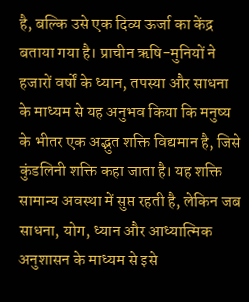है, बल्कि उसे एक दिव्य ऊर्जा का केंद्र बताया गया है। प्राचीन ऋषि-मुनियों ने हजारों वर्षों के ध्यान, तपस्या और साधना के माध्यम से यह अनुभव किया कि मनुष्य के भीतर एक अद्भुत शक्ति विद्यमान है, जिसे कुंडलिनी शक्ति कहा जाता है। यह शक्ति सामान्य अवस्था में सुप्त रहती है, लेकिन जब साधना, योग, ध्यान और आध्यात्मिक अनुशासन के माध्यम से इसे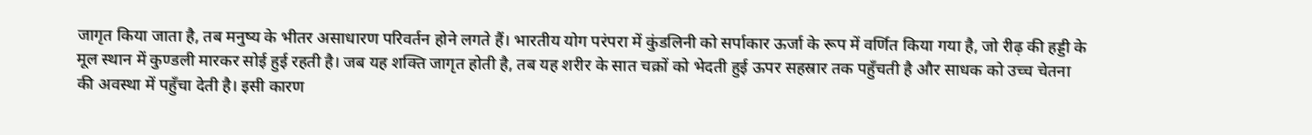जागृत किया जाता है, तब मनुष्य के भीतर असाधारण परिवर्तन होने लगते हैं। भारतीय योग परंपरा में कुंडलिनी को सर्पाकार ऊर्जा के रूप में वर्णित किया गया है, जो रीढ़ की हड्डी के मूल स्थान में कुण्डली मारकर सोई हुई रहती है। जब यह शक्ति जागृत होती है, तब यह शरीर के सात चक्रों को भेदती हुई ऊपर सहस्रार तक पहुँचती है और साधक को उच्च चेतना की अवस्था में पहुँचा देती है। इसी कारण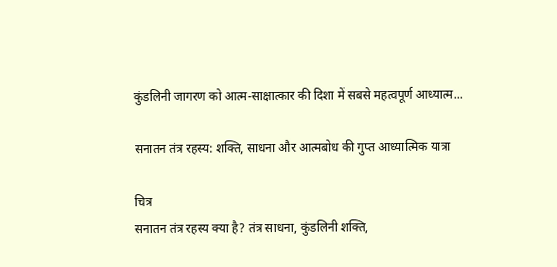कुंडलिनी जागरण को आत्म-साक्षात्कार की दिशा में सबसे महत्वपूर्ण आध्यात्म...

सनातन तंत्र रहस्य: शक्ति, साधना और आत्मबोध की गुप्त आध्यात्मिक यात्रा

चित्र
सनातन तंत्र रहस्य क्या है? तंत्र साधना, कुंडलिनी शक्ति,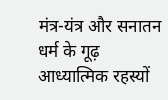मंत्र-यंत्र और सनातन धर्म के गूढ़ आध्यात्मिक रहस्यों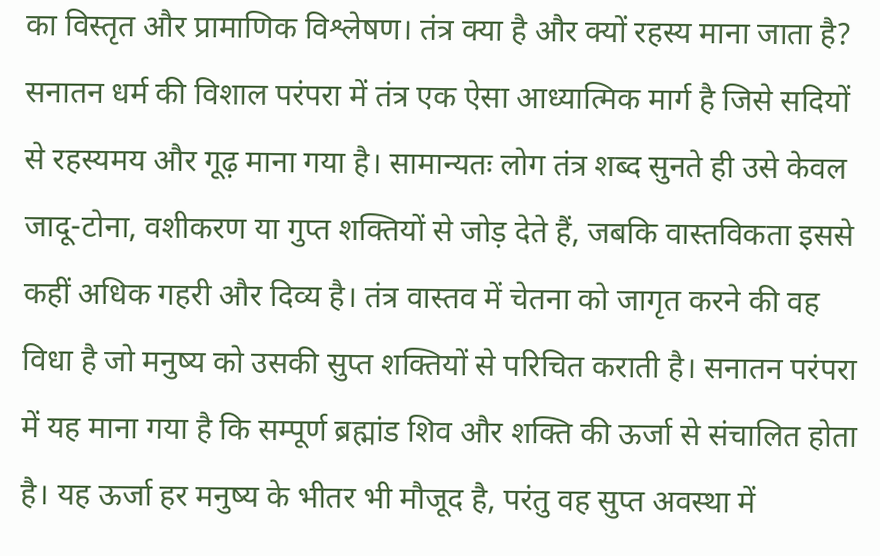का विस्तृत और प्रामाणिक विश्लेषण। तंत्र क्या है और क्यों रहस्य माना जाता है? सनातन धर्म की विशाल परंपरा में तंत्र एक ऐसा आध्यात्मिक मार्ग है जिसे सदियों से रहस्यमय और गूढ़ माना गया है। सामान्यतः लोग तंत्र शब्द सुनते ही उसे केवल जादू-टोना, वशीकरण या गुप्त शक्तियों से जोड़ देते हैं, जबकि वास्तविकता इससे कहीं अधिक गहरी और दिव्य है। तंत्र वास्तव में चेतना को जागृत करने की वह विधा है जो मनुष्य को उसकी सुप्त शक्तियों से परिचित कराती है। सनातन परंपरा में यह माना गया है कि सम्पूर्ण ब्रह्मांड शिव और शक्ति की ऊर्जा से संचालित होता है। यह ऊर्जा हर मनुष्य के भीतर भी मौजूद है, परंतु वह सुप्त अवस्था में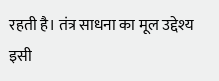रहती है। तंत्र साधना का मूल उद्देश्य इसी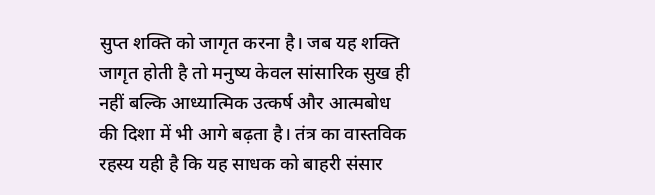सुप्त शक्ति को जागृत करना है। जब यह शक्ति जागृत होती है तो मनुष्य केवल सांसारिक सुख ही नहीं बल्कि आध्यात्मिक उत्कर्ष और आत्मबोध की दिशा में भी आगे बढ़ता है। तंत्र का वास्तविक रहस्य यही है कि यह साधक को बाहरी संसार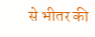से भीतर की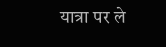यात्रा पर ले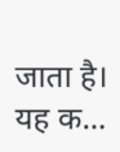जाता है। यह क...